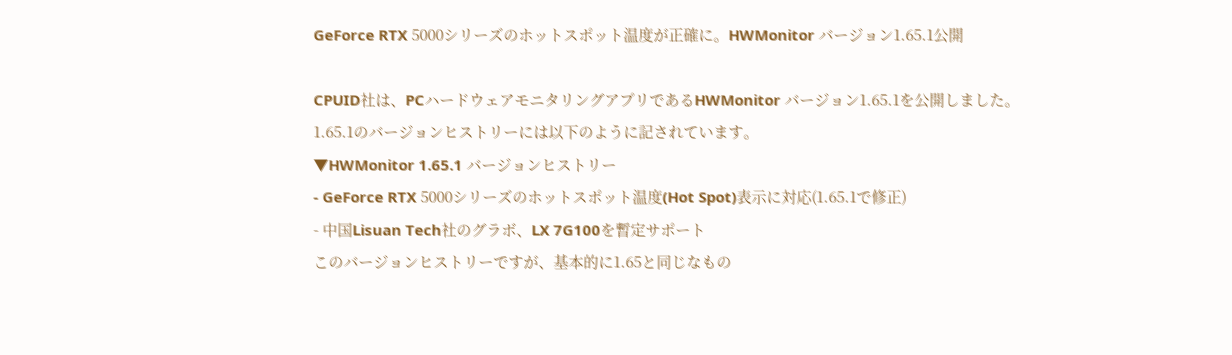GeForce RTX 5000シリーズのホットスポット温度が正確に。HWMonitor バージョン1.65.1公開

CPUID社は、PCハードウェアモニタリングアプリであるHWMonitor バージョン1.65.1を公開しました。
1.65.1のバージョンヒストリーには以下のように記されています。
▼HWMonitor 1.65.1 バージョンヒストリー
- GeForce RTX 5000シリーズのホットスポット温度(Hot Spot)表示に対応(1.65.1で修正)
- 中国Lisuan Tech社のグラボ、LX 7G100を暫定サポート
このバージョンヒストリーですが、基本的に1.65と同じなもの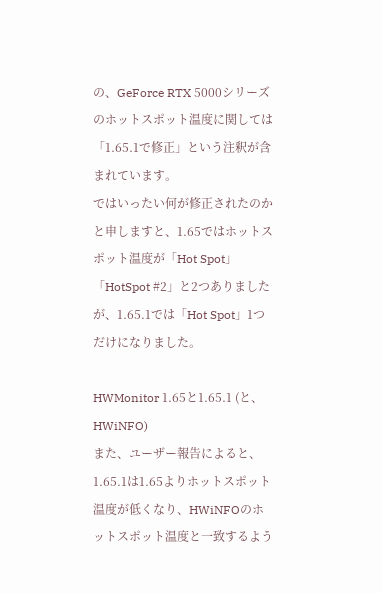の、GeForce RTX 5000シリーズのホットスポット温度に関しては「1.65.1で修正」という注釈が含まれています。
ではいったい何が修正されたのかと申しますと、1.65ではホットスポット温度が「Hot Spot」「HotSpot #2」と2つありましたが、1.65.1では「Hot Spot」1つだけになりました。

HWMonitor 1.65と1.65.1 (と、HWiNFO)
また、ユーザー報告によると、1.65.1は1.65よりホットスポット温度が低くなり、HWiNFOのホットスポット温度と一致するよう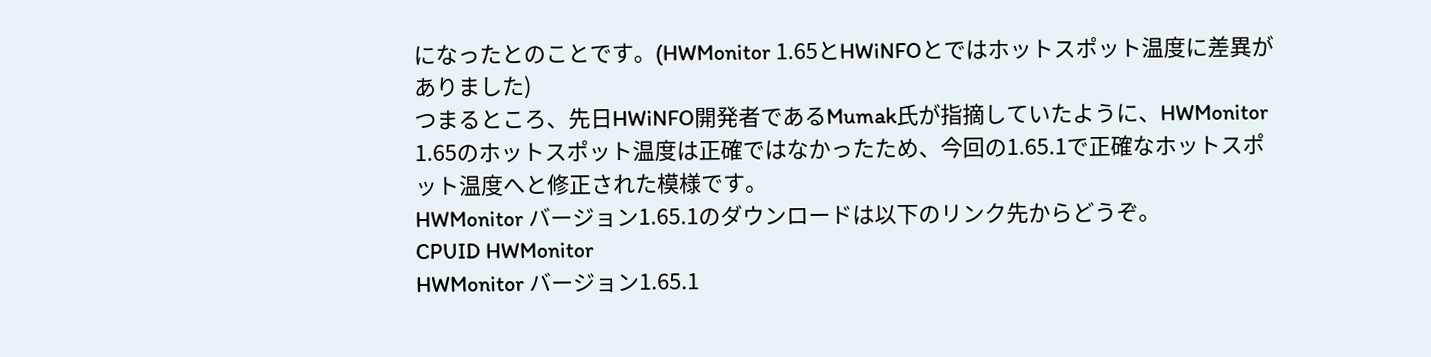になったとのことです。(HWMonitor 1.65とHWiNFOとではホットスポット温度に差異がありました)
つまるところ、先日HWiNFO開発者であるMumak氏が指摘していたように、HWMonitor 1.65のホットスポット温度は正確ではなかったため、今回の1.65.1で正確なホットスポット温度へと修正された模様です。
HWMonitor バージョン1.65.1のダウンロードは以下のリンク先からどうぞ。
CPUID HWMonitor
HWMonitor バージョン1.65.1